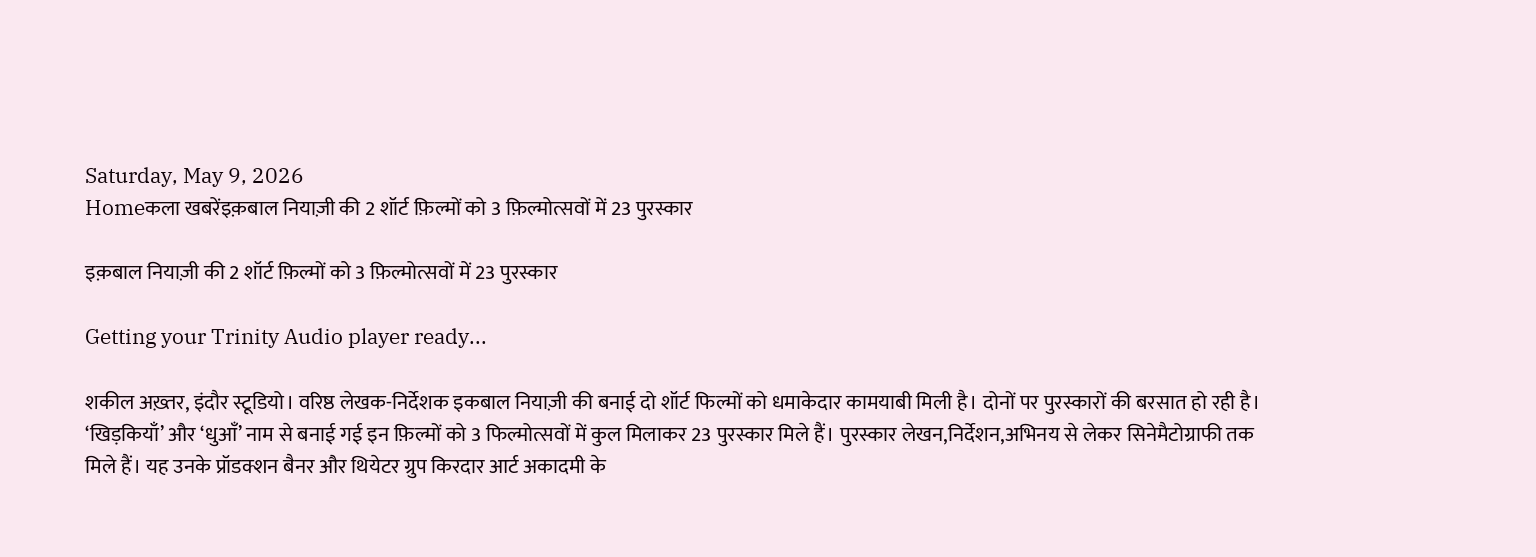Saturday, May 9, 2026
Homeकला खबरेंइक़बाल नियाज़ी की 2 शॉर्ट फ़िल्मों को 3 फ़िल्मोत्सवों में 23 पुरस्कार

इक़बाल नियाज़ी की 2 शॉर्ट फ़िल्मों को 3 फ़िल्मोत्सवों में 23 पुरस्कार

Getting your Trinity Audio player ready...

शकील अख़्तर, इंदौर स्टूडियो। वरिष्ठ लेखक-निर्देशक इकबाल नियाज़ी की बनाई दो शॉर्ट फिल्मों को धमाकेदार कामयाबी मिली है। दोनों पर पुरस्कारों की बरसात हो रही है। ‘खिड़कियाँ’ और ‘धुआँ’ नाम से बनाई गई इन फ़िल्मों को 3 फिल्मोत्सवों में कुल मिलाकर 23 पुरस्कार मिले हैं। पुरस्कार लेखन,निर्देशन,अभिनय से लेकर सिनेमैटोग्राफी तक मिले हैं। यह उनके प्रॉडक्शन बैनर और थियेटर ग्रुप किरदार आर्ट अकादमी के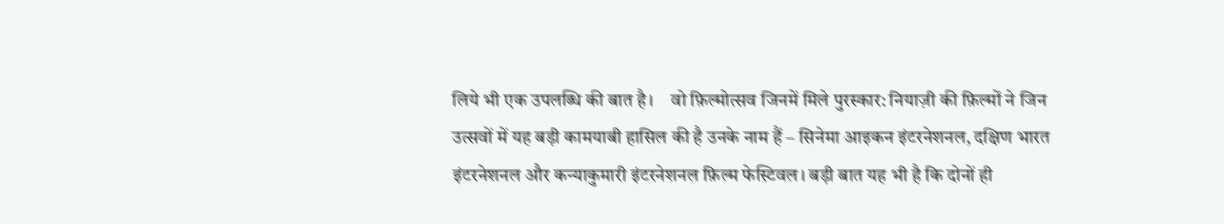लिये भी एक उपलब्धि की बात है।    वो फ़िल्मोत्सव जिनमें मिले पुरस्कार: नियाज़ी की फ़िल्मों ने जिन उत्सवों में यह बड़ी कामयाबी हासिल की है उनके नाम हैं – सिनेमा आइकन इंटरनेशनल, दक्षिण भारत इंटरनेशनल और कन्याकुमारी इंटरनेशनल फ़िल्म फेस्टिवल। बड़ी बात यह भी है कि दोनों ही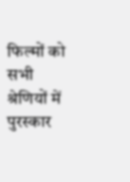फिल्मों को सभी श्रेणियों में पुरस्कार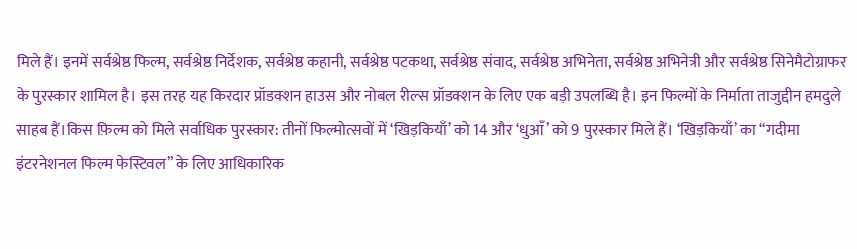मिले हैं। इनमें सर्वश्रेष्ठ फिल्म, सर्वश्रेष्ठ निर्देशक, सर्वश्रेष्ठ कहानी, सर्वश्रेष्ठ पटकथा, सर्वश्रेष्ठ संवाद, सर्वश्रेष्ठ अभिनेता, सर्वश्रेष्ठ अभिनेत्री और सर्वश्रेष्ठ सिनेमैटोग्राफर के पुरस्कार शामिल है। इस तरह यह किरदार प्रॉडक्शन हाउस और नोबल रील्स प्रॉडक्शन के लिए एक बड़ी उपलब्धि है। इन फिल्मों के निर्माता ताजुद्दीन हमदुले साहब हैं।किस फ़िल्म को मिले सर्वाधिक पुरस्कार: तीनों फिल्मोत्सवों में ‘खिड़कियाँ’ को 14 और ‘धुआँ’ को 9 पुरस्कार मिले हैं। ‘खिड़कियाँ’ का “गदीमा इंटरनेशनल फिल्म फेस्टिवल” के लिए आधिकारिक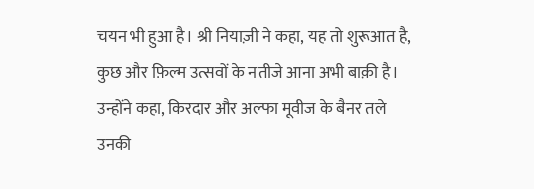चयन भी हुआ है। श्री नियाज़ी ने कहा, यह तो शुरूआत है, कुछ और फ़िल्म उत्सवों के नतीजे आना अभी बाक़ी है। उन्होंने कहा, किरदार और अल्फा मूवीज के बैनर तले उनकी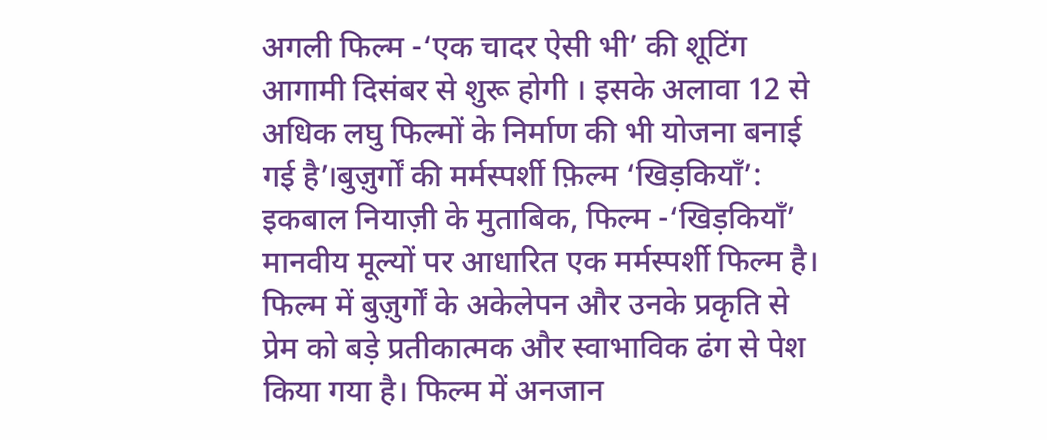अगली फिल्म -‘एक चादर ऐसी भी’ की शूटिंग आगामी दिसंबर से शुरू होगी । इसके अलावा 12 से अधिक लघु फिल्मों के निर्माण की भी योजना बनाई गई है’।बुज़ुर्गों की मर्मस्पर्शी फ़िल्म ‘खिड़कियाँ’: इकबाल नियाज़ी के मुताबिक, फिल्म -‘खिड़कियाँ’ मानवीय मूल्यों पर आधारित एक मर्मस्पर्शी फिल्म है। फिल्म में बुज़ुर्गों के अकेलेपन और उनके प्रकृति से प्रेम को बड़े प्रतीकात्मक और स्वाभाविक ढंग से पेश किया गया है। फिल्म में अनजान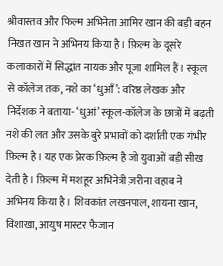श्रीवास्तव और फिल्म अभिनेता आमिर खान की बड़ी बहन निखत खान ने अभिनय किया है। फ़िल्म के दूसरे कलाकारों में सिद्धांत नायक और पूजा शामिल हैं। स्कूल से कॉलेज तक, नशे का ‘धुआँ’: वरिष्ठ लेखक और निर्देशक ने बताया- ‘धुआं’ स्कूल-कॉलेज के छात्रों में बढ़ती नशे की लत और उसके बुरे प्रभावों को दर्शाती एक गंभीर फ़िल्म है। यह एक प्रेरक फ़िल्म है जो युवाओं बड़ी सीख देती है। फ़िल्म में मशहूर अभिनेत्री ज़रीना वहाब ने अभिनय किया है। शिवकांत लखनपाल, शायना खान, विशाखा, आयुष मास्टर फैजान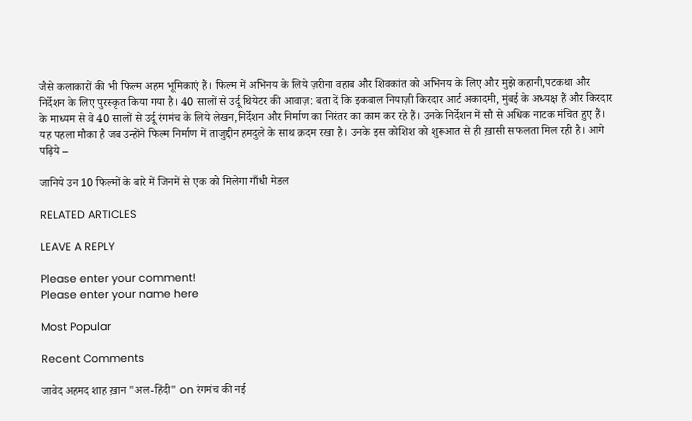जैसे कलाकारों की भी फिल्म अहम भूमिकाएं हैं। फिल्म में अभिनय के लिये ज़रीना वहाब और शिवकांत को अभिनय के लिए और मुझे कहानी,पटकथा और निर्देशन के लिए पुरस्कृत किया गया है। 40 सालों से उर्दू थियेटर की आवाज़: बता दें कि इकबाल नियाज़ी किरदार आर्ट अकादमी, मुंबई के अध्यक्ष हैं और किरदार के माध्यम से वे 40 सालों से उर्दू रंगमंच के लिये लेखन,निर्देशन और निर्माण का निरंतर का काम कर रहे हैं। उनके निर्देशन में सौ से अधिक नाटक मंचित हुए हैं। यह पहला मौका है जब उन्होंने फिल्म निर्माण में ताजुद्दीन हमदुले के साथ क़दम रखा है। उनके इस कोशिश को शुरूआत से ही ख़ासी सफलता मिल रही है। आगे पढ़िये –

जानिये उन 10 फिल्मों के बारे में जिनमें से एक को मिलेगा गाँधी मेडल

RELATED ARTICLES

LEAVE A REPLY

Please enter your comment!
Please enter your name here

Most Popular

Recent Comments

जावेद अहमद शाह ख़ान "अल-हिंदी" on रंगमंच की नई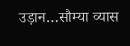उड़ान…सौम्या व्यास